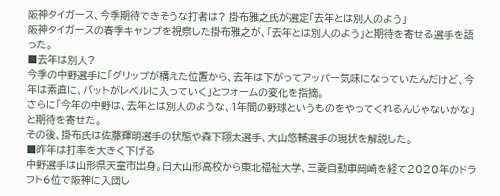阪神タイガース、今季期待できそうな打者は? 掛布雅之氏が選定「去年とは別人のよう」
阪神タイガースの春季キャンプを視察した掛布雅之が、「去年とは別人のよう」と期待を寄せる選手を語った。
■去年は別人?
今季の中野選手に「グリップが構えた位置から、去年は下がってアッパー気味になっていたんだけど、今年は素直に、バットがレベルに入っていく」とフォームの変化を指摘。
さらに「今年の中野は、去年とは別人のような、1年間の野球というものをやってくれるんじゃないかな」と期待を寄せた。
その後、掛布氏は佐藤輝明選手の状態や森下翔太選手、大山悠輔選手の現状を解説した。
■昨年は打率を大きく下げる
中野選手は山形県天童市出身。日大山形高校から東北福祉大学、三菱自動車岡崎を経て2020年のドラフト6位で阪神に入団し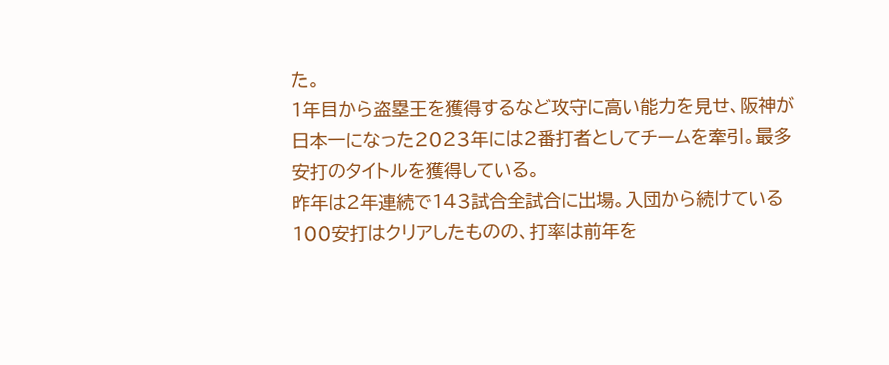た。
1年目から盗塁王を獲得するなど攻守に高い能力を見せ、阪神が日本一になった2023年には2番打者としてチームを牽引。最多安打のタイトルを獲得している。
昨年は2年連続で143試合全試合に出場。入団から続けている100安打はクリアしたものの、打率は前年を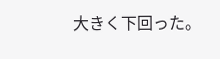大きく下回った。